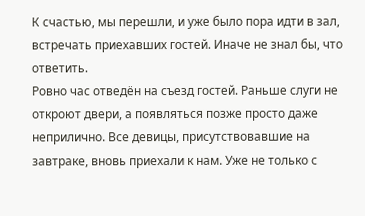К счастью, мы перешли, и уже было пора идти в зал, встречать приехавших гостей. Иначе не знал бы, что ответить.
Ровно час отведён на съезд гостей. Раньше слуги не откроют двери, а появляться позже просто даже неприлично. Все девицы, присутствовавшие на завтраке, вновь приехали к нам. Уже не только с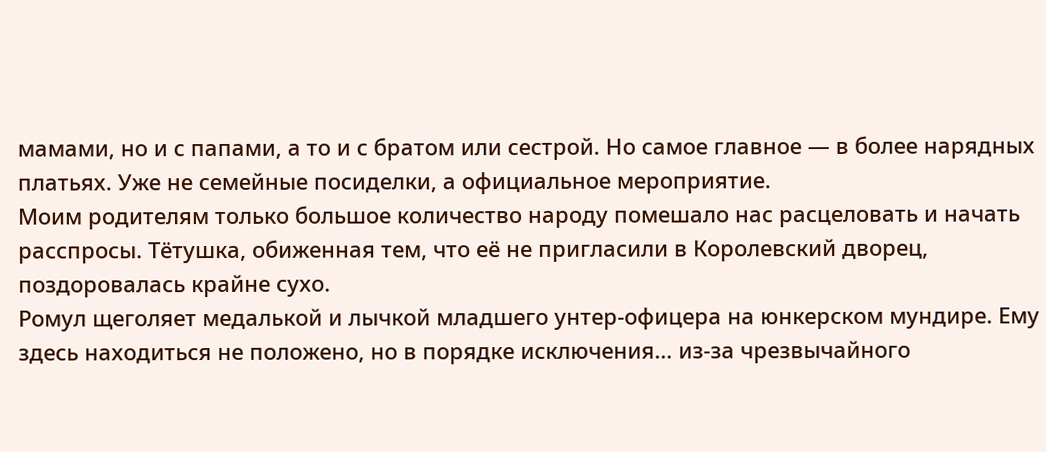мамами, но и с папами, а то и с братом или сестрой. Но самое главное — в более нарядных платьях. Уже не семейные посиделки, а официальное мероприятие.
Моим родителям только большое количество народу помешало нас расцеловать и начать расспросы. Тётушка, обиженная тем, что её не пригласили в Королевский дворец, поздоровалась крайне сухо.
Ромул щеголяет медалькой и лычкой младшего унтер-офицера на юнкерском мундире. Ему здесь находиться не положено, но в порядке исключения… из-за чрезвычайного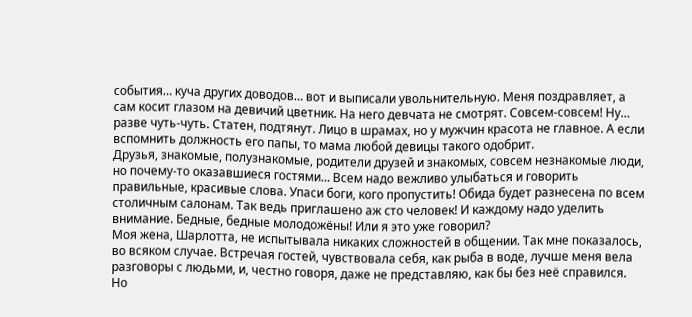события… куча других доводов… вот и выписали увольнительную. Меня поздравляет, а сам косит глазом на девичий цветник. На него девчата не смотрят. Совсем-совсем! Ну… разве чуть-чуть. Статен, подтянут. Лицо в шрамах, но у мужчин красота не главное. А если вспомнить должность его папы, то мама любой девицы такого одобрит.
Друзья, знакомые, полузнакомые, родители друзей и знакомых, совсем незнакомые люди, но почему-то оказавшиеся гостями… Всем надо вежливо улыбаться и говорить правильные, красивые слова. Упаси боги, кого пропустить! Обида будет разнесена по всем столичным салонам. Так ведь приглашено аж сто человек! И каждому надо уделить внимание. Бедные, бедные молодожёны! Или я это уже говорил?
Моя жена, Шарлотта, не испытывала никаких сложностей в общении. Так мне показалось, во всяком случае. Встречая гостей, чувствовала себя, как рыба в воде, лучше меня вела разговоры с людьми, и, честно говоря, даже не представляю, как бы без неё справился.
Но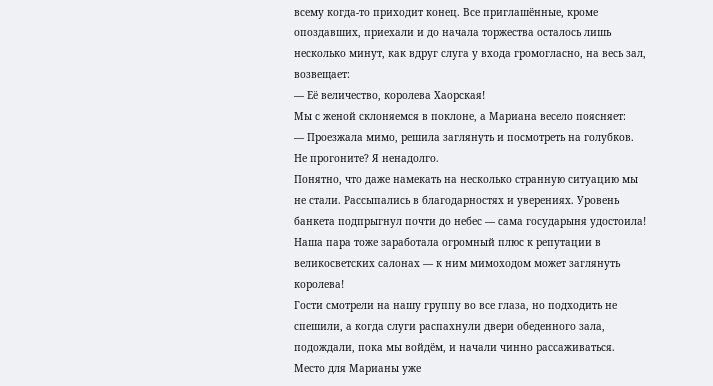всему когда-то приходит конец. Все приглашённые, кроме опоздавших, приехали и до начала торжества осталось лишь несколько минут, как вдруг слуга у входа громогласно, на весь зал, возвещает:
— Её величество, королева Хаорская!
Мы с женой склоняемся в поклоне, а Мариана весело поясняет:
— Проезжала мимо, решила заглянуть и посмотреть на голубков. Не прогоните? Я ненадолго.
Понятно, что даже намекать на несколько странную ситуацию мы не стали. Рассыпались в благодарностях и уверениях. Уровень банкета подпрыгнул почти до небес — сама государыня удостоила! Наша пара тоже заработала огромный плюс к репутации в великосветских салонах — к ним мимоходом может заглянуть королева!
Гости смотрели на нашу группу во все глаза, но подходить не спешили, а когда слуги распахнули двери обеденного зала, подождали, пока мы войдём, и начали чинно рассаживаться.
Место для Марианы уже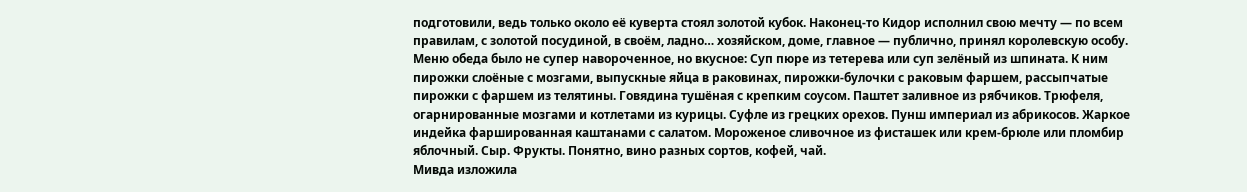подготовили, ведь только около её куверта стоял золотой кубок. Наконец-то Кидор исполнил свою мечту — по всем правилам, с золотой посудиной, в своём, ладно… хозяйском, доме, главное — публично, принял королевскую особу.
Меню обеда было не супер навороченное, но вкусное: Суп пюре из тетерева или суп зелёный из шпината. К ним пирожки слоёные с мозгами, выпускные яйца в раковинах, пирожки-булочки с раковым фаршем, рассыпчатые пирожки с фаршем из телятины. Говядина тушёная с крепким соусом. Паштет заливное из рябчиков. Трюфеля, огарнированные мозгами и котлетами из курицы. Суфле из грецких орехов. Пунш империал из абрикосов. Жаркое индейка фаршированная каштанами с салатом. Мороженое сливочное из фисташек или крем-брюле или пломбир яблочный. Сыр. Фрукты. Понятно, вино разных сортов, кофей, чай.
Мивда изложила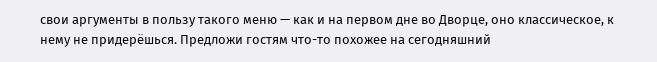свои аргументы в пользу такого меню — как и на первом дне во Дворце, оно классическое, к нему не придерёшься. Предложи гостям что-то похожее на сегодняшний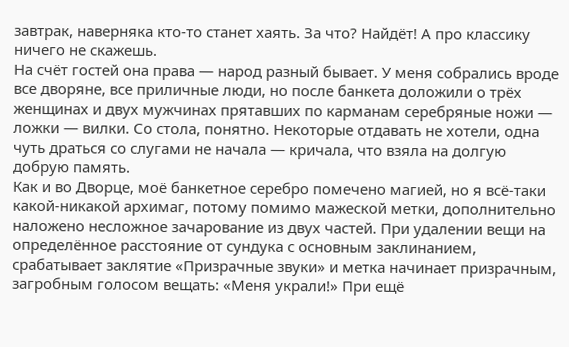завтрак, наверняка кто-то станет хаять. За что? Найдёт! А про классику ничего не скажешь.
На счёт гостей она права — народ разный бывает. У меня собрались вроде все дворяне, все приличные люди, но после банкета доложили о трёх женщинах и двух мужчинах прятавших по карманам серебряные ножи — ложки — вилки. Со стола, понятно. Некоторые отдавать не хотели, одна чуть драться со слугами не начала — кричала, что взяла на долгую добрую память.
Как и во Дворце, моё банкетное серебро помечено магией, но я всё-таки какой-никакой архимаг, потому помимо мажеской метки, дополнительно наложено несложное зачарование из двух частей. При удалении вещи на определённое расстояние от сундука с основным заклинанием, срабатывает заклятие «Призрачные звуки» и метка начинает призрачным, загробным голосом вещать: «Меня украли!» При ещё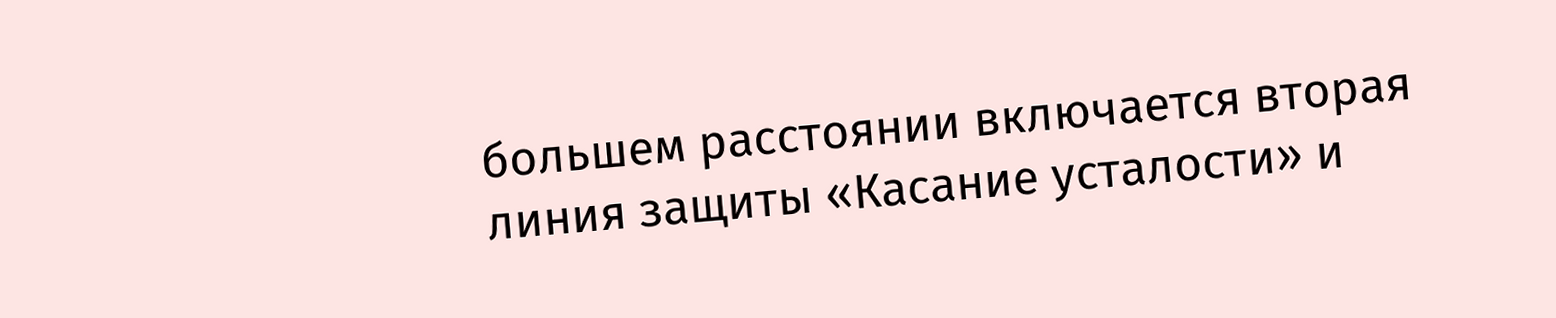большем расстоянии включается вторая линия защиты «Касание усталости» и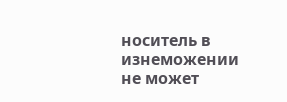носитель в изнеможении не может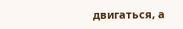двигаться, а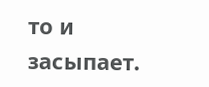то и засыпает.